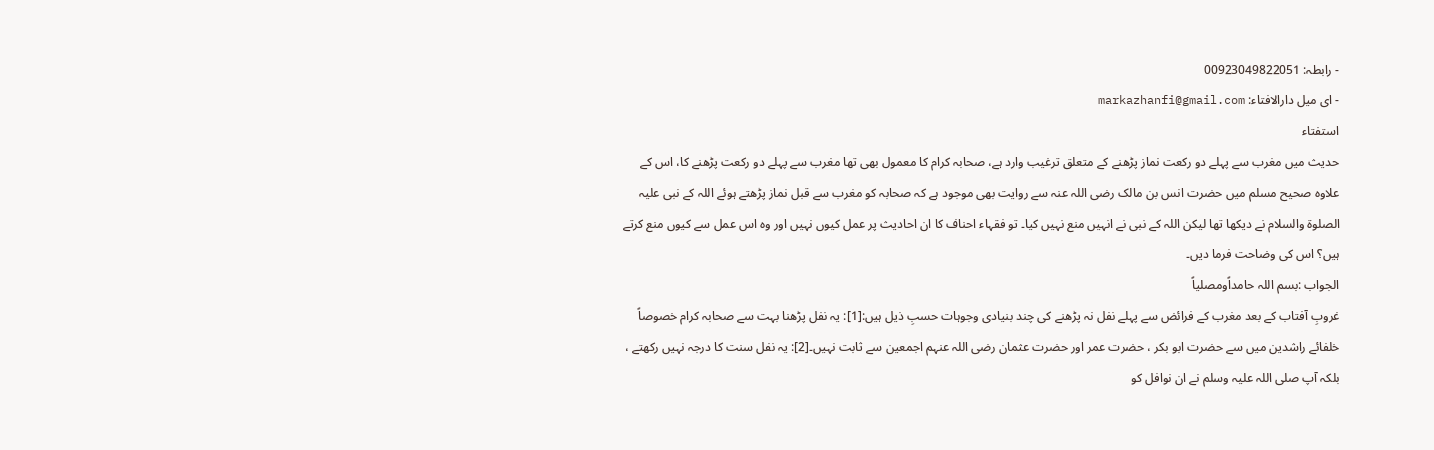- رابطہ: 00923049822051
- ای میل دارالافتاء: markazhanfi@gmail.com
استفتاء
حدیث میں مغرب سے پہلے دو رکعت نماز پڑھنے کے متعلق ترغیب وارد ہے، صحابہ کرام کا معمول بھی تھا مغرب سے پہلے دو رکعت پڑھنے کا، اس کے علاوہ صحیح مسلم میں حضرت انس بن مالک رضی اللہ عنہ سے روایت بھی موجود ہے کہ صحابہ کو مغرب سے قبل نماز پڑھتے ہوئے اللہ کے نبی علیہ الصلوۃ والسلام نے دیکھا تھا لیکن اللہ کے نبی نے انہیں منع نہیں کیا۔ تو فقہاء احناف کا ان احادیث پر عمل کیوں نہیں اور وہ اس عمل سے کیوں منع کرتے ہیں؟ اس کی وضاحت فرما دیں۔
الجواب :بسم اللہ حامداًومصلیاً
غروبِ آفتاب کے بعد مغرب کے فرائض سے پہلے نفل نہ پڑھنے کی چند بنیادی وجوہات حسبِ ذیل ہیں:[1]: یہ نفل پڑھنا بہت سے صحابہ کرام خصوصاً خلفائے راشدین میں سے حضرت ابو بکر ، حضرت عمر اور حضرت عثمان رضی اللہ عنہم اجمعین سے ثابت نہیں۔[2]: یہ نفل سنت کا درجہ نہیں رکھتے ، بلکہ آپ صلی اللہ علیہ وسلم نے ان نوافل کو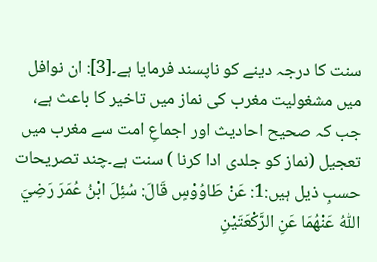سنت کا درجہ دینے کو ناپسند فرمایا ہے۔[3]: ان نوافل میں مشغولیت مغرب کی نماز میں تاخیر کا باعث ہے، جب کہ صحیح احادیث اور اجماعِ امت سے مغرب میں تعجیل (نماز کو جلدی ادا کرنا ) سنت ہے۔چند تصریحات حسبِ ذیل ہیں:1: عَنْ طَاوُوْسٍ قَالَ: سُئِلَ ابْنُ عُمَرَ رَضِيَ اللّٰهُ عَنْهُمَا عَنِ الرَّكْعَتَيْنِ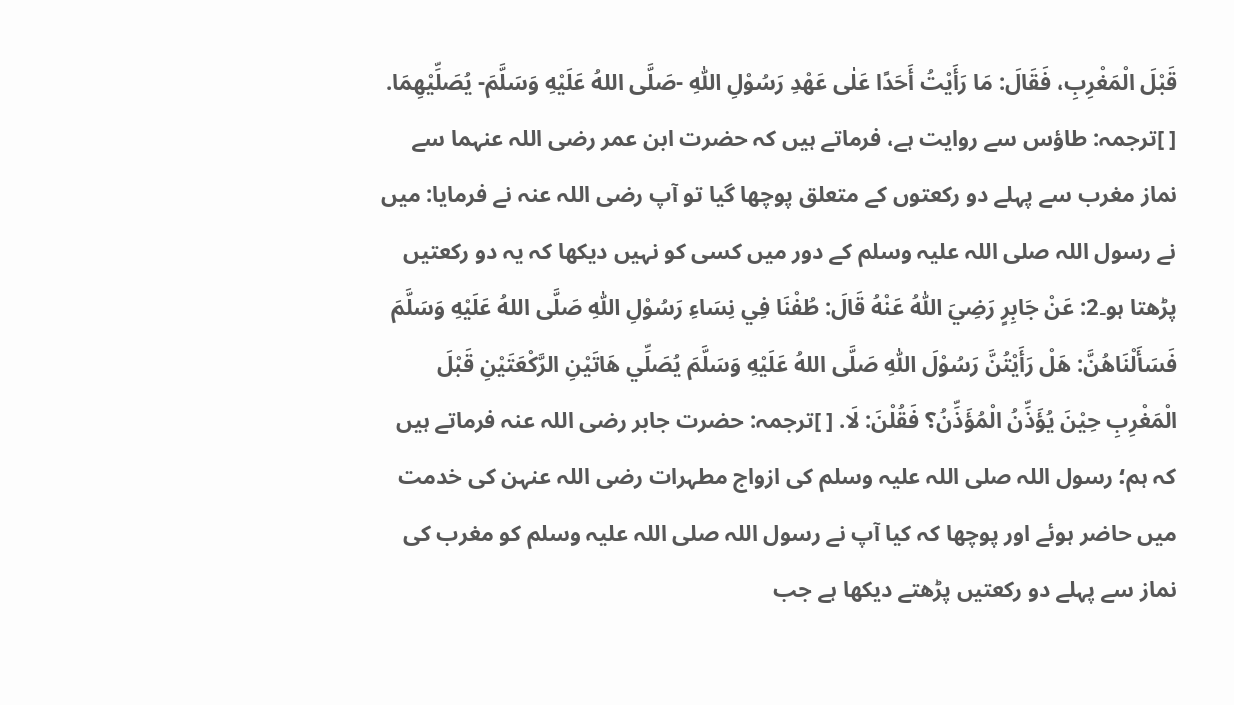قَبْلَ الْمَغْرِبِ، فَقَالَ: مَا رَأَيْتُ أَحَدًا عَلٰى عَهْدِ رَسُوْلِ اللّٰهِ -صَلَّى اللهُ عَلَيْهِ وَسَلَّمَ- يُصَلِّيْهِمَا. [ ]ترجمہ: طاؤس سے روایت ہے، فرماتے ہیں کہ حضرت ابن عمر رضی اللہ عنہما سے نماز مغرب سے پہلے دو رکعتوں کے متعلق پوچھا گیا تو آپ رضی اللہ عنہ نے فرمایا: میں نے رسول اللہ صلی اللہ علیہ وسلم کے دور میں کسی کو نہیں دیکھا کہ یہ دو رکعتیں پڑھتا ہو۔2: عَنْ جَابِرٍ رَضِيَ اللّٰهُ عَنْهُ قَالَ: طُفْنَا فِي نِسَاءِ رَسُوْلِ اللّٰهِ صَلَّى اللهُ عَلَيْهِ وَسَلَّمَ فَسَأَلْنَاهُنَّ: هَلْ رَأَيْتُنَّ رَسُوْلَ اللّٰهِ صَلَّى اللهُ عَلَيْهِ وَسَلَّمَ يُصَلِّي هَاتَيْنِ الرَّكْعَتَيْنِ قَبْلَ الْمَغْرِبِ حِيْنَ يُؤَذِّنُ الْمُؤَذِّنُ؟ فَقُلْنَ: لَا. [ ]ترجمہ: حضرت جابر رضی اللہ عنہ فرماتے ہیں کہ ہم؛ رسول اللہ صلی اللہ علیہ وسلم کی ازواج مطہرات رضی اللہ عنہن کی خدمت میں حاضر ہوئے اور پوچھا کہ کیا آپ نے رسول اللہ صلی اللہ علیہ وسلم کو مغرب کی نماز سے پہلے دو رکعتیں پڑھتے دیکھا ہے جب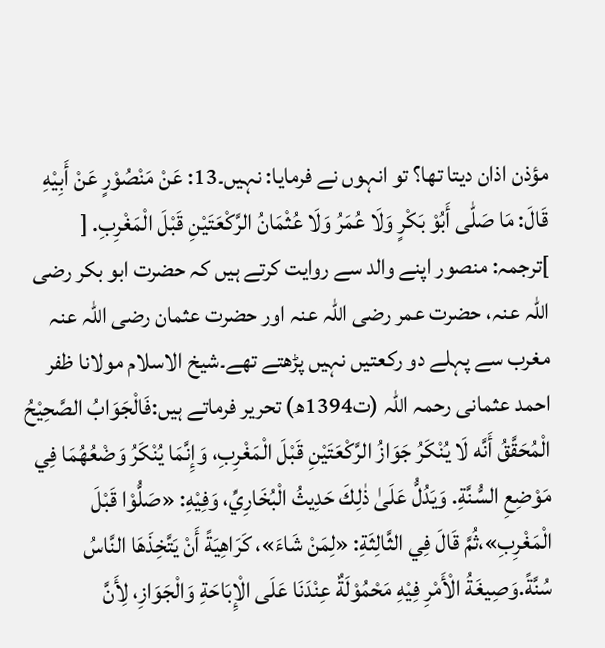مؤذن اذان دیتا تھا؟ تو انہوں نے فرمایا: نہیں۔13: عَنْ مَنْصُوْرٍ عَنْ أَبِيْهِ قَالَ: مَا صَلّٰى أَبُوْ بَكْرٍ وَلَا عُمَرُ وَلَا عُثْمَانُ الرَّكْعَتَيْنِ قَبْلَ الْمَغْرِبِ. [ ]ترجمہ: منصور اپنے والد سے روایت کرتے ہیں کہ حضرت ابو بکر رضی اللہ عنہ، حضرت عمر رضی اللہ عنہ اور حضرت عثمان رضی اللہ عنہ مغرب سے پہلے دو رکعتیں نہیں پڑھتے تھے۔شیخ الاسلام مولانا ظفر احمد عثمانی رحمہ اللہ (ت1394ھ) تحریر فرماتے ہیں:فَالْجَوَابُ الصَّحِيْحُ الْمُحَقَّقُ أَنَّه لَا يُنْكَرُ جَوَازُ الرَّكْعَتَيْنِ قَبْلَ الْمَغْرِبِ، وَإِنَّمَا يُنْكَرُ وَضْعُهُمَا فِي مَوْضِعِ السُّنَّةِ. وَيَدُلُّ عَلَىٰ ذٰلِكَ حَدِيثُ الْبُخَارِيِّ، وَفِيْهِ: «صَلُّوْا قَبْلَ الْمَغْرِبِ»،ثُمَّ قَالَ فِي الثَّالِثَةِ: «لِمَنْ شَاءَ»، كَرَاهِيَةً أَنْ يَتَّخِذَهَا النَّاسُ سُنَّةً.وَصِيغَةُ الْأَمْرِ فِيْهِ مَحْمُوْلَةٌ عِنْدَنَا عَلَى الْإِبَاحَةِ وَالْجَوَازِ، لِأَنَّ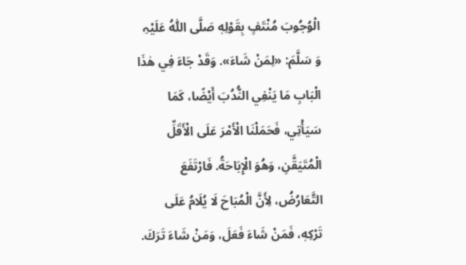الْوُجُوبَ مُنْتَفٍ بِقَوْلِهٖ صَلَّی اللّٰہُ عَلَیْہِ وَ سَلَّمَ: «لِمَنْ شَاءَ». وَقَدْ جَاءَ فِي هٰذَا الْبَابِ مَا يَنْفِي النُّدُبَ أَيْضًا، كَمَا سَيَأْتِي، فَحَمَلْنَا الْأَمْرَ عَلَى الْأَقَلِّ الْمُتَيَقَّنِ، وَهُوَ الْإِبَاحَةُ. فَارْتَفَعَ التَّعَارُضُ، لِأَنَّ الْمُبَاحَ لَا يُلَامُ عَلَى تَرْكِهٖ، فَمَنْ شَاءَ فَعَلَ، وَمَنْ شَاءَ تَرَكَ.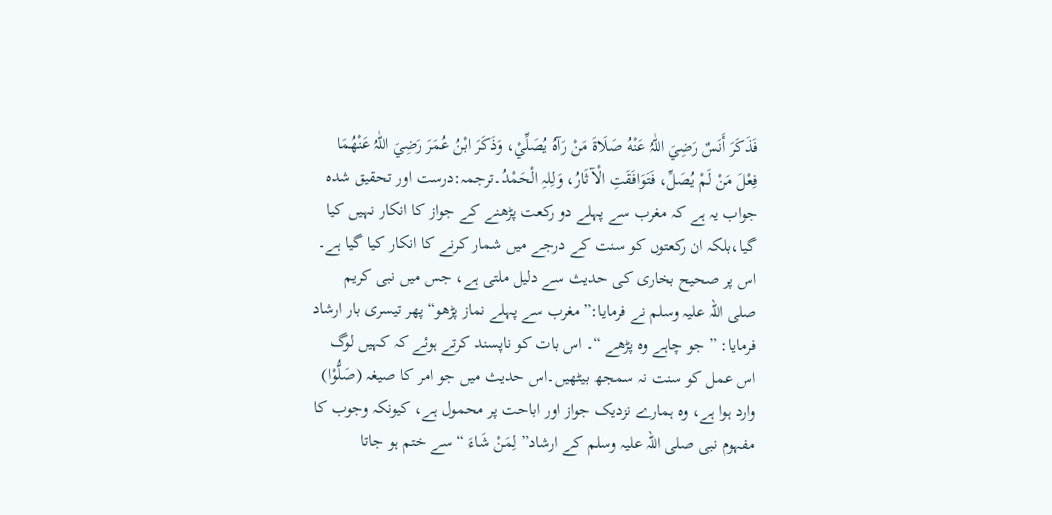فَذَكَرَ أَنَسٌ رَضِيَ اللّٰہُ عَنْهُ صَلَاةَ مَنْ رَآهُ يُصَلِّيْ، وَذَكَرَ ابْنُ عُمَرَ رَضِيَ اللّٰہُ عَنْهُمَا فِعْلَ مَنْ لَمْ يُصَلِّ، فَتَوَافَقَتِ الْآثَارُ، وَلِلہِ الْحَمْدُ۔ترجمہ:درست اور تحقیق شدہ جواب یہ ہے کہ مغرب سے پہلے دو رکعت پڑھنے کے جواز کا انکار نہیں کیا گیا،بلکہ ان رکعتوں کو سنت کے درجے میں شمار کرنے کا انکار کیا گیا ہے۔ اس پر صحیح بخاری کی حدیث سے دلیل ملتی ہے، جس میں نبی کریم صلی اللہ علیہ وسلم نے فرمایا:”مغرب سے پہلے نماز پڑھو“ پھر تیسری بار ارشاد فرمایا: ” جو چاہے وہ پڑھے “۔ اس بات کو ناپسند کرتے ہوئے کہ کہیں لوگ اس عمل کو سنت نہ سمجھ بیٹھیں۔اس حدیث میں جو امر کا صیغہ (صَلُّوْا) وارد ہوا ہے، وہ ہمارے نزدیک جواز اور اباحت پر محمول ہے، کیونکہ وجوب کا مفہوم نبی صلی اللہ علیہ وسلم کے ارشاد” لِمَنْ شَاءَ “ سے ختم ہو جاتا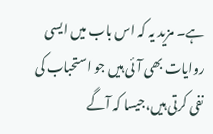ہے۔ مزید یہ کہ اس باب میں ایسی روایات بھی آئی ہیں جو استحباب کی نفی کرتی ہیں،جیسا کہ آگے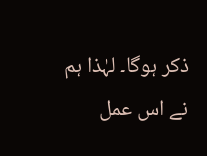ذکر ہوگا۔ لہٰذا ہم نے اس عمل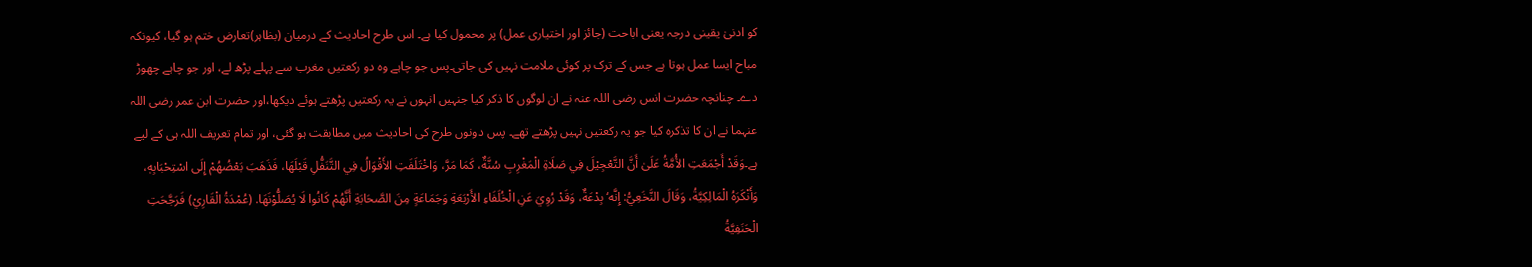کو ادنیٰ یقینی درجہ یعنی اباحت (جائز اور اختیاری عمل) پر محمول کیا ہے۔ اس طرح احادیث کے درمیان (بظاہر)تعارض ختم ہو گیا، کیونکہ مباح ایسا عمل ہوتا ہے جس کے ترک پر کوئی ملامت نہیں کی جاتی۔پس جو چاہے وہ دو رکعتیں مغرب سے پہلے پڑھ لے، اور جو چاہے چھوڑ دے۔ چنانچہ حضرت انس رضی اللہ عنہ نے ان لوگوں کا ذکر کیا جنہیں انہوں نے یہ رکعتیں پڑھتے ہوئے دیکھا،اور حضرت ابن عمر رضی اللہ عنہما نے ان کا تذکرہ کیا جو یہ رکعتیں نہیں پڑھتے تھے۔ پس دونوں طرح کی احادیث میں مطابقت ہو گئی، اور تمام تعریف اللہ ہی کے لیے ہے۔وَقَدْ أَجْمَعَتِ الأُمَّةُ عَلَىٰ أَنَّ التَّعْجِيْلَ فِي صَلَاةِ الْمَغْرِبِ سُنَّةٌ، كَمَا مَرَّ، وَاخْتَلَفَتِ الأَقْوَالُ فِي التَّنَفُّلِ قَبْلَهَا، فَذَهَبَ بَعْضُهُمْ إِلَى اسْتِحْبَابِهٖ، وَأَنْكَرَهُ الْمَالِكِيَّةُ، وَقَالَ النَّخَعِيُّ: إِنَّه‘ بِدْعَةٌ، وَقَدْ رُوِيَ عَنِ الْخُلَفَاءِ الأَرْبَعَةِ وَجَمَاعَةٍ مِنَ الصَّحَابَةِ أَنَّهُمْ كَانُوا لَا يُصَلُّوْنَهَا. (عُمْدَةُ الْقَارِيْ) فَرَجَّحَتِ الْحَنَفِيَّةُ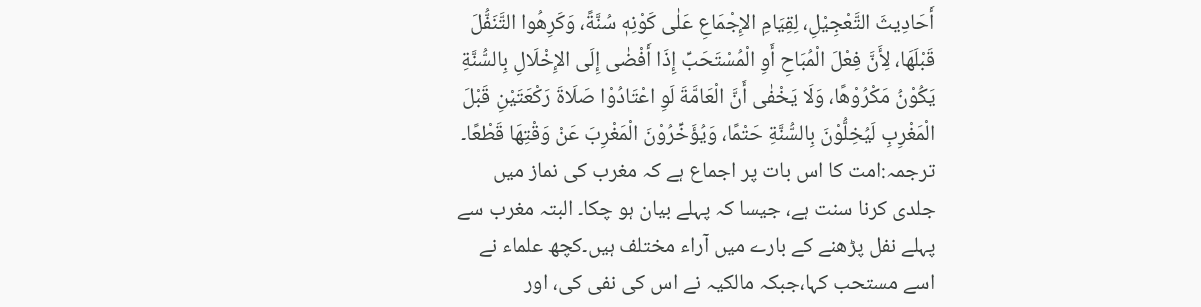أَحَادِيثَ التَّعْجِيْلِ، لِقِيَامِ الإِجْمَاعِ عَلٰى كَوْنِهٖ سُنَّةً، وَكَرِهُوا التَّنَفُّلَ قَبْلَهَا، لِأَنَّ فِعْلَ الْمُبَاحِ أَوِ الْمُسْتَحَبِّ إِذَا أَفْضٰى إِلَى الإِخْلَالِ بِالسُّنَّةِ يَكُوْنُ مَكْرُوْهًا، وَلَا يَخْفٰى أَنَّ الْعَامَّةَ لَوِ اعْتَادُوْا صَلَاةَ رَكْعَتَيْنِ قَبْلَ الْمَغْرِبِ لَیُخِلُّوْنَ بِالسُّنَّةِ حَتْمًا، وَیُؤَخِّرُوْنَ الْمَغْرِبَ عَنْ وَقْتِهَا قَطْعًا۔
ترجمہ:امت کا اس بات پر اجماع ہے کہ مغرب کی نماز میں جلدی کرنا سنت ہے، جیسا کہ پہلے بیان ہو چکا۔ البتہ مغرب سے پہلے نفل پڑھنے کے بارے میں آراء مختلف ہیں۔کچھ علماء نے اسے مستحب کہا،جبکہ مالکیہ نے اس کی نفی کی، اور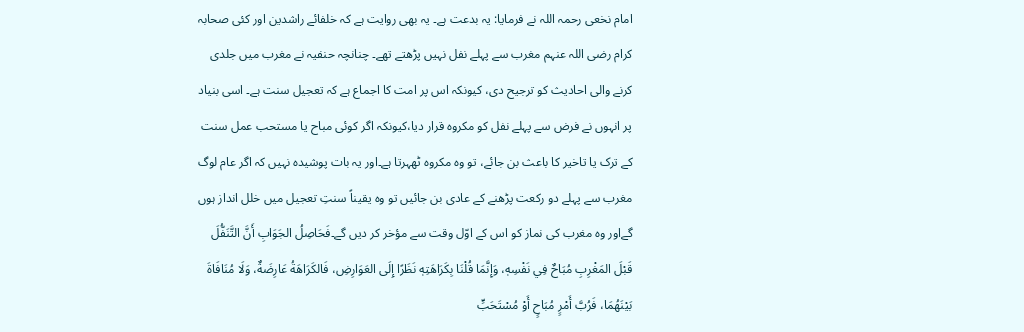امام نخعی رحمہ اللہ نے فرمایا: یہ بدعت ہے۔ یہ بھی روایت ہے کہ خلفائے راشدین اور کئی صحابہ کرام رضی اللہ عنہم مغرب سے پہلے نفل نہیں پڑھتے تھے۔ چنانچہ حنفیہ نے مغرب میں جلدی کرنے والی احادیث کو ترجیح دی، کیونکہ اس پر امت کا اجماع ہے کہ تعجیل سنت ہے۔ اسی بنیاد پر انہوں نے فرض سے پہلے نفل کو مکروہ قرار دیا،کیونکہ اگر کوئی مباح یا مستحب عمل سنت کے ترک یا تاخیر کا باعث بن جائے، تو وہ مکروہ ٹھہرتا ہے۔اور یہ بات پوشیدہ نہیں کہ اگر عام لوگ مغرب سے پہلے دو رکعت پڑھنے کے عادی بن جائیں تو وہ یقیناً سنتِ تعجیل میں خلل انداز ہوں گےاور وہ مغرب کی نماز کو اس کے اوّل وقت سے مؤخر کر دیں گے۔فَحَاصِلُ الجَوَابِ أَنَّ التَّنَفُّلَ قَبْلَ المَغْرِبِ مُبَاحٌ فِي نَفْسِهٖ، وَإِنَّمَا قُلْنَا بِكَرَاهَتِهٖ نَظَرًا إِلَى العَوَارِضِ، فَالكَرَاهَةُ عَارِضَةٌ، وَلَا مُنَافَاةَ بَيْنَهُمَا، فَرُبَّ أَمْرٍ مُبَاحٍ أَوْ مُسْتَحَبٍّ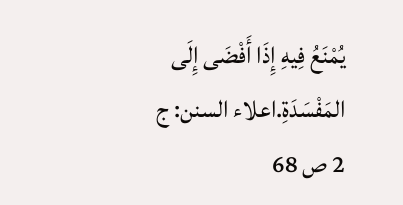يُمْنَعُ فِيهِ إِذَا أَفْضَى إِلَى المَفْسَدَةِ.اعلاء السنن: ج 2 ص 68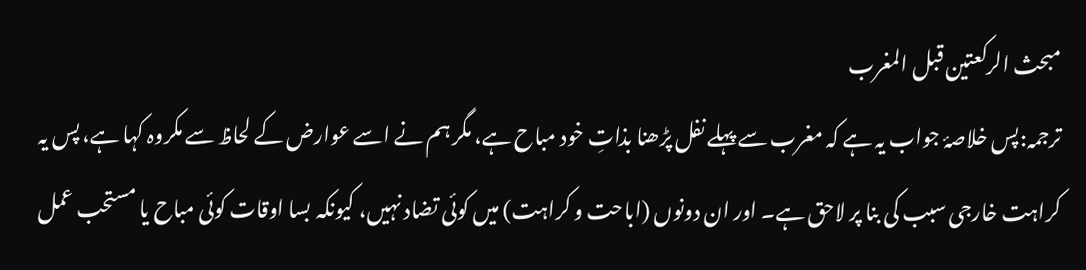مبحث الرکعتین قبل المغرب
ترجمہ:پس خلاصۂ جواب یہ ہے کہ مغرب سے پہلے نفل پڑھنا بذاتِ خود مباح ہے، مگر ہم نے اسے عوارض کے لحاظ سے مکروہ کہا ہے، پس یہ کراہت خارجی سبب کی بنا پر لاحق ہے۔ اور ان دونوں (اباحت و کراہت) میں کوئی تضاد نہیں، کیونکہ بسا اوقات کوئی مباح یا مستحب عمل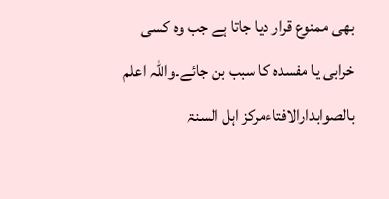بھی ممنوع قرار دیا جاتا ہے جب وہ کسی خرابی یا مفسدہ کا سبب بن جائے۔واللہ اعلم بالصوابدارالافتاءمرکز اہل السنۃ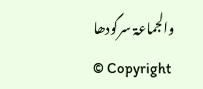والجماعۃ سرگودھا
© Copyright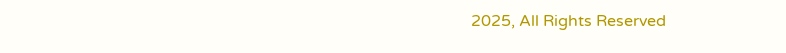2025, All Rights Reserved